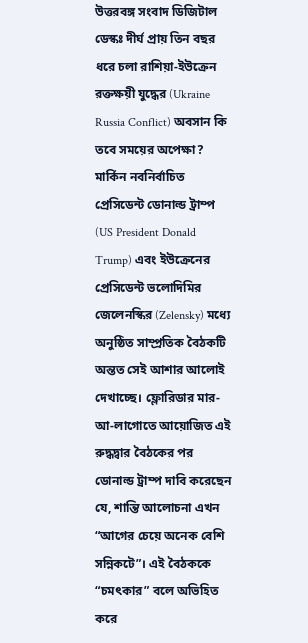উত্তরবঙ্গ সংবাদ ডিজিটাল ডেস্কঃ দীর্ঘ প্রায় তিন বছর ধরে চলা রাশিয়া-ইউক্রেন রক্তক্ষয়ী যুদ্ধের (Ukraine Russia Conflict) অবসান কি তবে সময়ের অপেক্ষা? মার্কিন নবনির্বাচিত প্রেসিডেন্ট ডোনাল্ড ট্রাম্প (US President Donald Trump) এবং ইউক্রেনের প্রেসিডেন্ট ভলোদিমির জেলেনস্কির (Zelensky) মধ্যে অনুষ্ঠিত সাম্প্রতিক বৈঠকটি অন্তত সেই আশার আলোই দেখাচ্ছে। ফ্লোরিডার মার-আ-লাগোতে আয়োজিত এই রুদ্ধদ্বার বৈঠকের পর ডোনাল্ড ট্রাম্প দাবি করেছেন যে, শান্তি আলোচনা এখন “আগের চেয়ে অনেক বেশি সন্নিকটে”। এই বৈঠককে “চমৎকার” বলে অভিহিত করে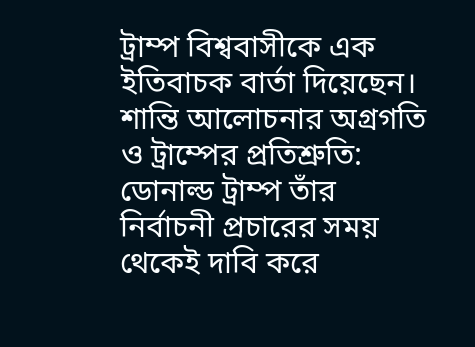ট্রাম্প বিশ্ববাসীকে এক ইতিবাচক বার্তা দিয়েছেন।
শান্তি আলোচনার অগ্রগতি ও ট্রাম্পের প্রতিশ্রুতি: ডোনাল্ড ট্রাম্প তাঁর নির্বাচনী প্রচারের সময় থেকেই দাবি করে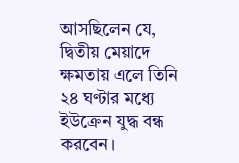আসছিলেন যে, দ্বিতীয় মেয়াদে ক্ষমতায় এলে তিনি ২৪ ঘণ্টার মধ্যে ইউক্রেন যুদ্ধ বন্ধ করবেন।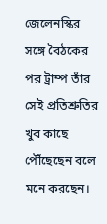জেলেনস্কির সঙ্গে বৈঠকের পর ট্রাম্প তাঁর সেই প্রতিশ্রুতির খুব কাছে পৌঁছেছেন বলে মনে করছেন।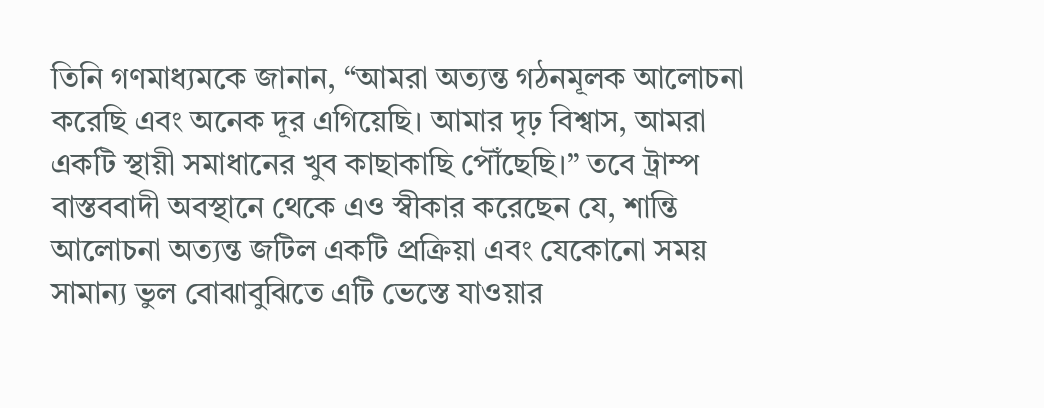তিনি গণমাধ্যমকে জানান, “আমরা অত্যন্ত গঠনমূলক আলোচনা করেছি এবং অনেক দূর এগিয়েছি। আমার দৃঢ় বিশ্বাস, আমরা একটি স্থায়ী সমাধানের খুব কাছাকাছি পৌঁছেছি।” তবে ট্রাম্প বাস্তববাদী অবস্থানে থেকে এও স্বীকার করেছেন যে, শান্তি আলোচনা অত্যন্ত জটিল একটি প্রক্রিয়া এবং যেকোনো সময় সামান্য ভুল বোঝাবুঝিতে এটি ভেস্তে যাওয়ার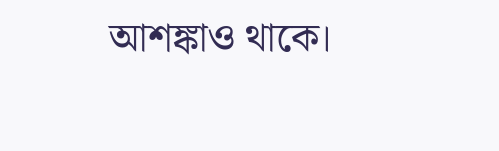আশঙ্কাও থাকে।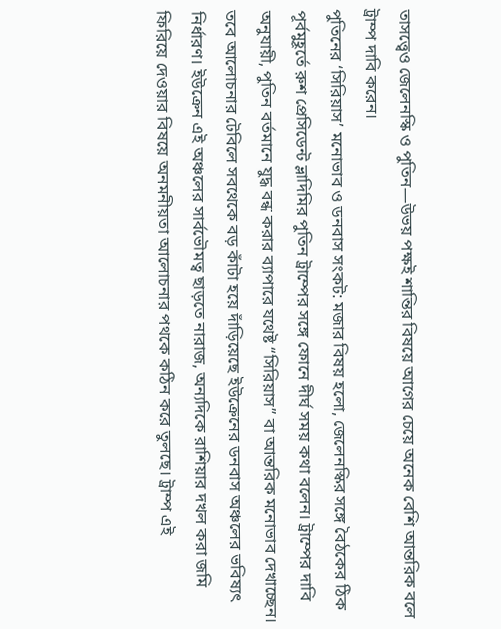তাসত্ত্বেও জেলেনস্কি ও পুতিন—উভয় পক্ষই শান্তির বিষয়ে আগের চেয়ে অনেক বেশি আন্তরিক বলে ট্রাম্প দাবি করেন।
পুতিনের ‘সিরিয়াস’ মনোভাব ও ডনবাস সংকট: মজার বিষয় হলো, জেলেনস্কির সঙ্গে বৈঠকের ঠিক পূর্বমুহূর্তে রুশ প্রেসিডেন্ট ভ্লাদিমির পুতিন ট্রাম্পের সঙ্গে ফোনে দীর্ঘ সময় কথা বলেন। ট্রাম্পের দাবি অনুযায়ী, পুতিন বর্তমানে যুদ্ধ বন্ধ করার ব্যাপারে যথেষ্ট “সিরিয়াস” বা আন্তরিক মনোভাব দেখাচ্ছেন। তবে আলোচনার টেবিলে সবথেকে বড় কাঁটা হয়ে দাঁড়িয়েছে ইউক্রেনের ডনবাস অঞ্চলের ভবিষ্যৎ নির্ধারণ। ইউক্রেন এই অঞ্চলের সার্বভৌমত্ব ছাড়তে নারাজ, অন্যদিকে রাশিয়ার দখল করা জমি ফিরিয়ে দেওয়ার বিষয়ে অনমনীয়তা আলোচনার পথকে কঠিন করে তুলছে। ট্রাম্প এই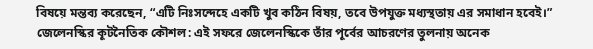বিষয়ে মন্তব্য করেছেন, “এটি নিঃসন্দেহে একটি খুব কঠিন বিষয়, তবে উপযুক্ত মধ্যস্থতায় এর সমাধান হবেই।”
জেলেনস্কির কূটনৈতিক কৌশল: এই সফরে জেলেনস্কিকে তাঁর পূর্বের আচরণের তুলনায় অনেক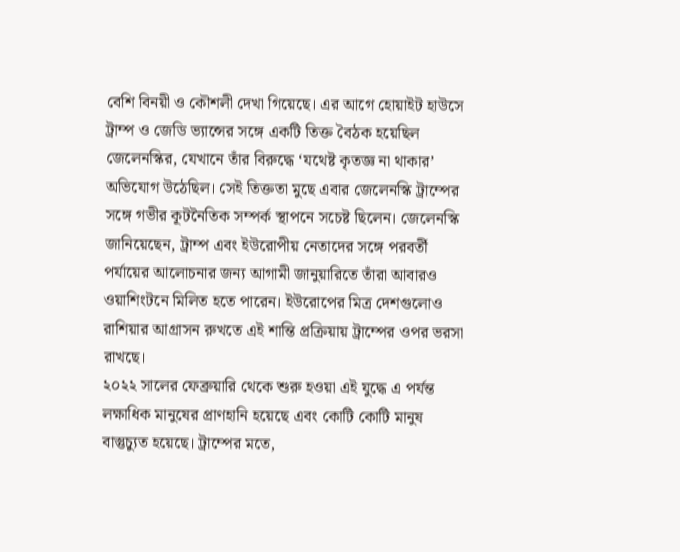বেশি বিনয়ী ও কৌশলী দেখা গিয়েছে। এর আগে হোয়াইট হাউসে ট্রাম্প ও জেডি ভ্যান্সের সঙ্গে একটি তিক্ত বৈঠক হয়েছিল জেলেনস্কির, যেখানে তাঁর বিরুদ্ধে ‘যথেষ্ট কৃতজ্ঞ না থাকার’ অভিযোগ উঠেছিল। সেই তিক্ততা মুছে এবার জেলেনস্কি ট্রাম্পের সঙ্গে গভীর কূটনৈতিক সম্পর্ক স্থাপনে সচেষ্ট ছিলেন। জেলেনস্কি জানিয়েছেন, ট্রাম্প এবং ইউরোপীয় নেতাদের সঙ্গে পরবর্তী পর্যায়ের আলোচনার জন্য আগামী জানুয়ারিতে তাঁরা আবারও ওয়াশিংটনে মিলিত হতে পারেন। ইউরোপের মিত্র দেশগুলোও রাশিয়ার আগ্রাসন রুখতে এই শান্তি প্রক্রিয়ায় ট্রাম্পের ওপর ভরসা রাখছে।
২০২২ সালের ফেব্রুয়ারি থেকে শুরু হওয়া এই যুদ্ধে এ পর্যন্ত লক্ষাধিক মানুষের প্রাণহানি হয়েছে এবং কোটি কোটি মানুষ বাস্তুচ্যুত হয়েছে। ট্রাম্পের মতে,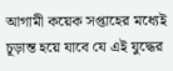আগামী কয়েক সপ্তাহের মধ্যেই চূড়ান্ত হয়ে যাবে যে এই যুদ্ধের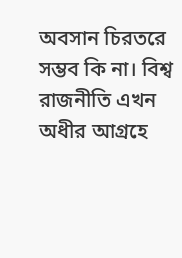অবসান চিরতরে সম্ভব কি না। বিশ্ব রাজনীতি এখন অধীর আগ্রহে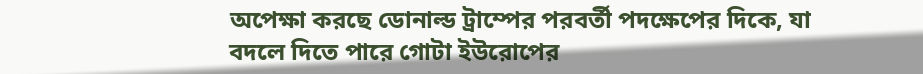অপেক্ষা করছে ডোনাল্ড ট্রাম্পের পরবর্তী পদক্ষেপের দিকে, যা বদলে দিতে পারে গোটা ইউরোপের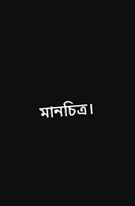মানচিত্র।